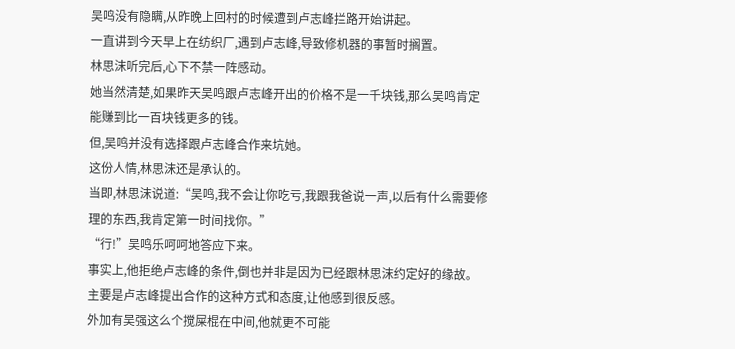吴鸣没有隐瞒,从昨晚上回村的时候遭到卢志峰拦路开始讲起。
一直讲到今天早上在纺织厂,遇到卢志峰,导致修机器的事暂时搁置。
林思沫听完后,心下不禁一阵感动。
她当然清楚,如果昨天吴鸣跟卢志峰开出的价格不是一千块钱,那么吴鸣肯定能赚到比一百块钱更多的钱。
但,吴鸣并没有选择跟卢志峰合作来坑她。
这份人情,林思沫还是承认的。
当即,林思沫说道:“吴鸣,我不会让你吃亏,我跟我爸说一声,以后有什么需要修理的东西,我肯定第一时间找你。”
“行!”吴鸣乐呵呵地答应下来。
事实上,他拒绝卢志峰的条件,倒也并非是因为已经跟林思沫约定好的缘故。
主要是卢志峰提出合作的这种方式和态度,让他感到很反感。
外加有吴强这么个搅屎棍在中间,他就更不可能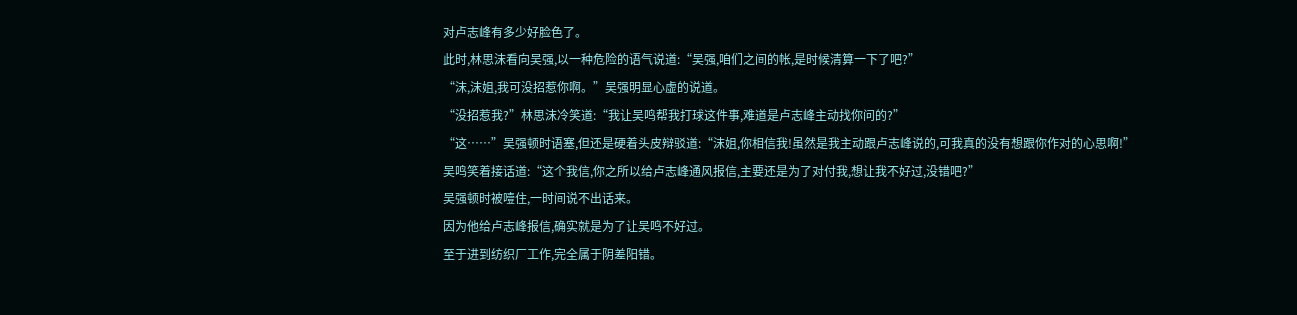对卢志峰有多少好脸色了。
此时,林思沫看向吴强,以一种危险的语气说道:“吴强,咱们之间的帐,是时候清算一下了吧?”
“沫,沫姐,我可没招惹你啊。”吴强明显心虚的说道。
“没招惹我?”林思沫冷笑道:“我让吴鸣帮我打球这件事,难道是卢志峰主动找你问的?”
“这……”吴强顿时语塞,但还是硬着头皮辩驳道:“沫姐,你相信我!虽然是我主动跟卢志峰说的,可我真的没有想跟你作对的心思啊!”
吴鸣笑着接话道:“这个我信,你之所以给卢志峰通风报信,主要还是为了对付我,想让我不好过,没错吧?”
吴强顿时被噎住,一时间说不出话来。
因为他给卢志峰报信,确实就是为了让吴鸣不好过。
至于进到纺织厂工作,完全属于阴差阳错。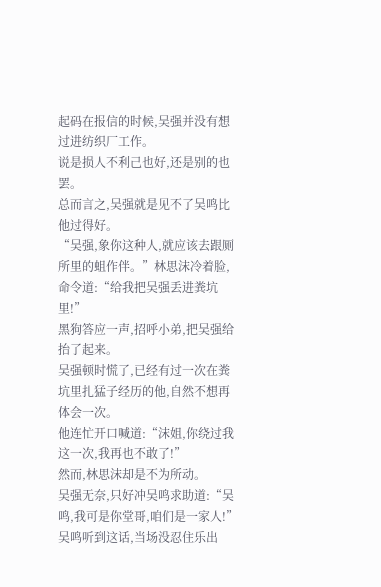起码在报信的时候,吴强并没有想过进纺织厂工作。
说是损人不利己也好,还是别的也罢。
总而言之,吴强就是见不了吴鸣比他过得好。
“吴强,象你这种人,就应该去跟厕所里的蛆作伴。”林思沫冷着脸,命令道:“给我把吴强丢进粪坑里!”
黑狗答应一声,招呼小弟,把吴强给抬了起来。
吴强顿时慌了,已经有过一次在粪坑里扎猛子经历的他,自然不想再体会一次。
他连忙开口喊道:“沫姐,你绕过我这一次,我再也不敢了!”
然而,林思沫却是不为所动。
吴强无奈,只好冲吴鸣求助道:“吴鸣,我可是你堂哥,咱们是一家人!”
吴鸣听到这话,当场没忍住乐出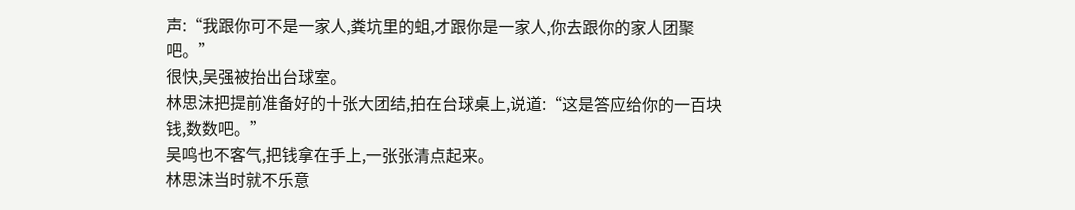声:“我跟你可不是一家人,粪坑里的蛆,才跟你是一家人,你去跟你的家人团聚吧。”
很快,吴强被抬出台球室。
林思沫把提前准备好的十张大团结,拍在台球桌上,说道:“这是答应给你的一百块钱,数数吧。”
吴鸣也不客气,把钱拿在手上,一张张清点起来。
林思沫当时就不乐意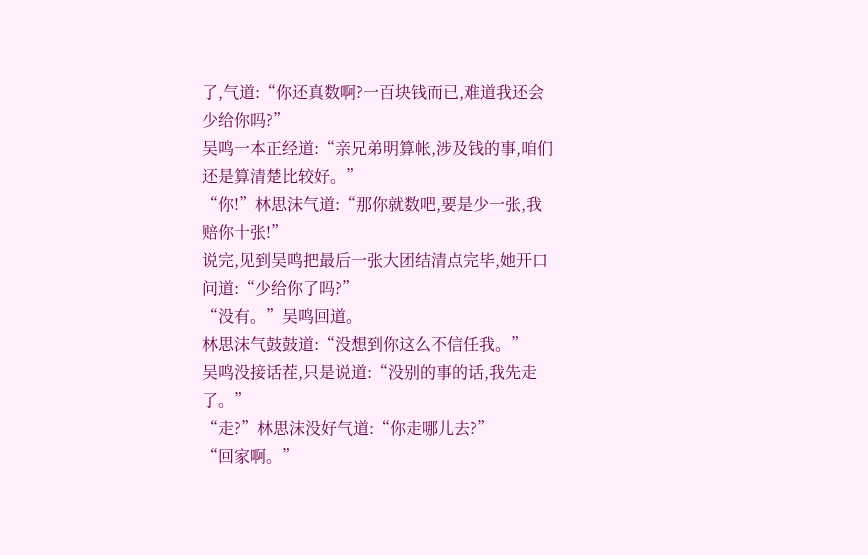了,气道:“你还真数啊?一百块钱而已,难道我还会少给你吗?”
吴鸣一本正经道:“亲兄弟明算帐,涉及钱的事,咱们还是算清楚比较好。”
“你!”林思沫气道:“那你就数吧,要是少一张,我赔你十张!”
说完,见到吴鸣把最后一张大团结清点完毕,她开口问道:“少给你了吗?”
“没有。”吴鸣回道。
林思沫气鼓鼓道:“没想到你这么不信任我。”
吴鸣没接话茬,只是说道:“没别的事的话,我先走了。”
“走?”林思沫没好气道:“你走哪儿去?”
“回家啊。”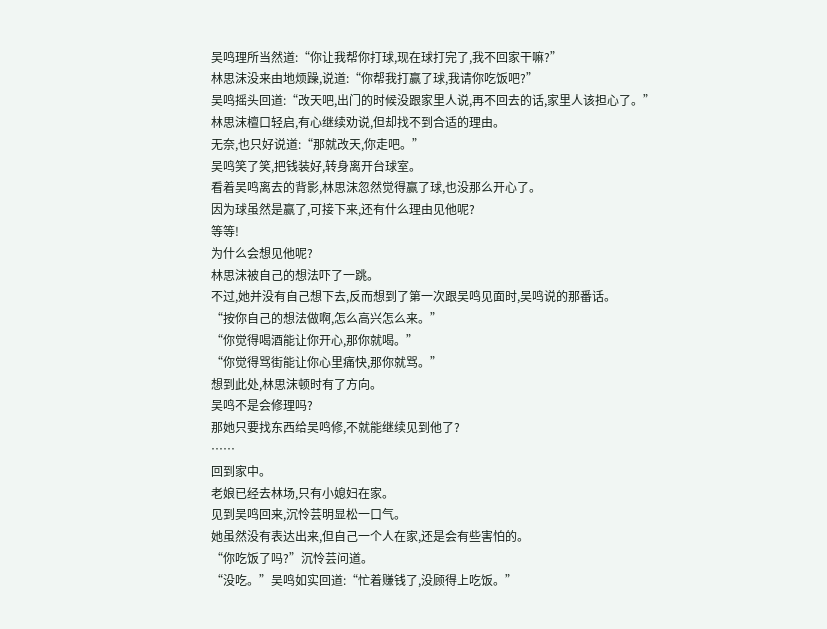吴鸣理所当然道:“你让我帮你打球,现在球打完了,我不回家干嘛?”
林思沫没来由地烦躁,说道:“你帮我打赢了球,我请你吃饭吧?”
吴鸣摇头回道:“改天吧,出门的时候没跟家里人说,再不回去的话,家里人该担心了。”
林思沫檀口轻启,有心继续劝说,但却找不到合适的理由。
无奈,也只好说道:“那就改天,你走吧。”
吴鸣笑了笑,把钱装好,转身离开台球室。
看着吴鸣离去的背影,林思沫忽然觉得赢了球,也没那么开心了。
因为球虽然是赢了,可接下来,还有什么理由见他呢?
等等!
为什么会想见他呢?
林思沫被自己的想法吓了一跳。
不过,她并没有自己想下去,反而想到了第一次跟吴鸣见面时,吴鸣说的那番话。
“按你自己的想法做啊,怎么高兴怎么来。”
“你觉得喝酒能让你开心,那你就喝。”
“你觉得骂街能让你心里痛快,那你就骂。”
想到此处,林思沫顿时有了方向。
吴鸣不是会修理吗?
那她只要找东西给吴鸣修,不就能继续见到他了?
……
回到家中。
老娘已经去林场,只有小媳妇在家。
见到吴鸣回来,沉怜芸明显松一口气。
她虽然没有表达出来,但自己一个人在家,还是会有些害怕的。
“你吃饭了吗?”沉怜芸问道。
“没吃。”吴鸣如实回道:“忙着赚钱了,没顾得上吃饭。”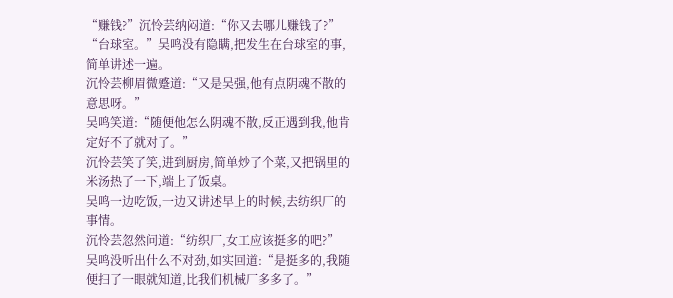“赚钱?”沉怜芸纳闷道:“你又去哪儿赚钱了?”
“台球室。”吴鸣没有隐瞒,把发生在台球室的事,简单讲述一遍。
沉怜芸柳眉微蹙道:“又是吴强,他有点阴魂不散的意思呀。”
吴鸣笑道:“随便他怎么阴魂不散,反正遇到我,他肯定好不了就对了。”
沉怜芸笑了笑,进到厨房,简单炒了个菜,又把锅里的米汤热了一下,端上了饭桌。
吴鸣一边吃饭,一边又讲述早上的时候,去纺织厂的事情。
沉怜芸忽然问道:“纺织厂,女工应该挺多的吧?”
吴鸣没听出什么不对劲,如实回道:“是挺多的,我随便扫了一眼就知道,比我们机械厂多多了。”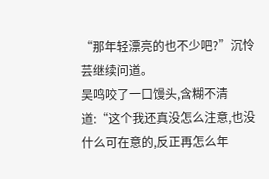“那年轻漂亮的也不少吧?”沉怜芸继续问道。
吴鸣咬了一口馒头,含糊不清道:“这个我还真没怎么注意,也没什么可在意的,反正再怎么年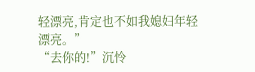轻漂亮,肯定也不如我媳妇年轻漂亮。”
“去你的!”沉怜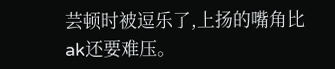芸顿时被逗乐了,上扬的嘴角比ak还要难压。